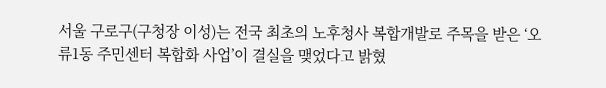서울 구로구(구청장 이성)는 전국 최초의 노후청사 복합개발로 주목을 받은 ‘오류1동 주민센터 복합화 사업’이 결실을 맺었다고 밝혔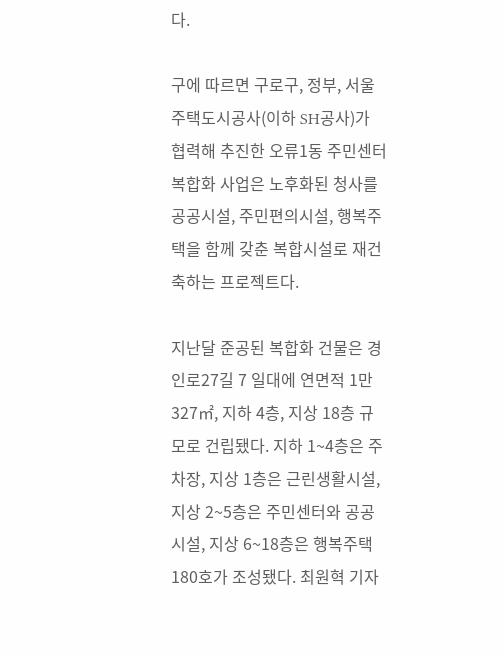다.

구에 따르면 구로구, 정부, 서울주택도시공사(이하 SH공사)가 협력해 추진한 오류1동 주민센터 복합화 사업은 노후화된 청사를 공공시설, 주민편의시설, 행복주택을 함께 갖춘 복합시설로 재건축하는 프로젝트다.

지난달 준공된 복합화 건물은 경인로27길 7 일대에 연면적 1만327㎡, 지하 4층, 지상 18층 규모로 건립됐다. 지하 1~4층은 주차장, 지상 1층은 근린생활시설, 지상 2~5층은 주민센터와 공공시설, 지상 6~18층은 행복주택 180호가 조성됐다. 최원혁 기자